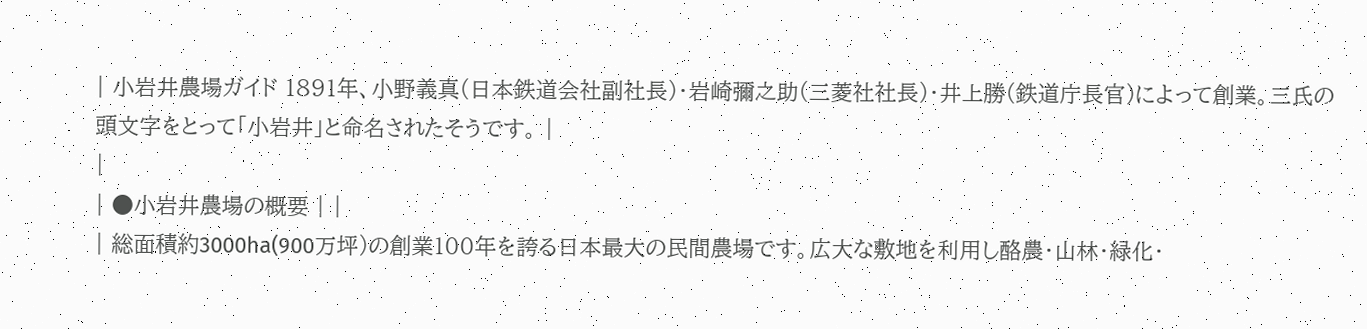| 小岩井農場ガイド 1891年、小野義真(日本鉄道会社副社長)・岩崎彌之助(三菱社社長)・井上勝(鉄道庁長官)によって創業。三氏の頭文字をとって「小岩井」と命名されたそうです。 |
|
| ●小岩井農場の概要 | |
| 総面積約3000ha(900万坪)の創業100年を誇る日本最大の民間農場です。広大な敷地を利用し酪農・山林・緑化・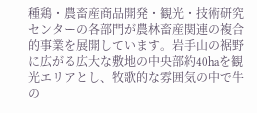種鶏・農畜産商品開発・観光・技術研究センターの各部門が農林畜産関連の複合的事業を展開しています。岩手山の裾野に広がる広大な敷地の中央部約40haを観光エリアとし、牧歌的な雰囲気の中で牛の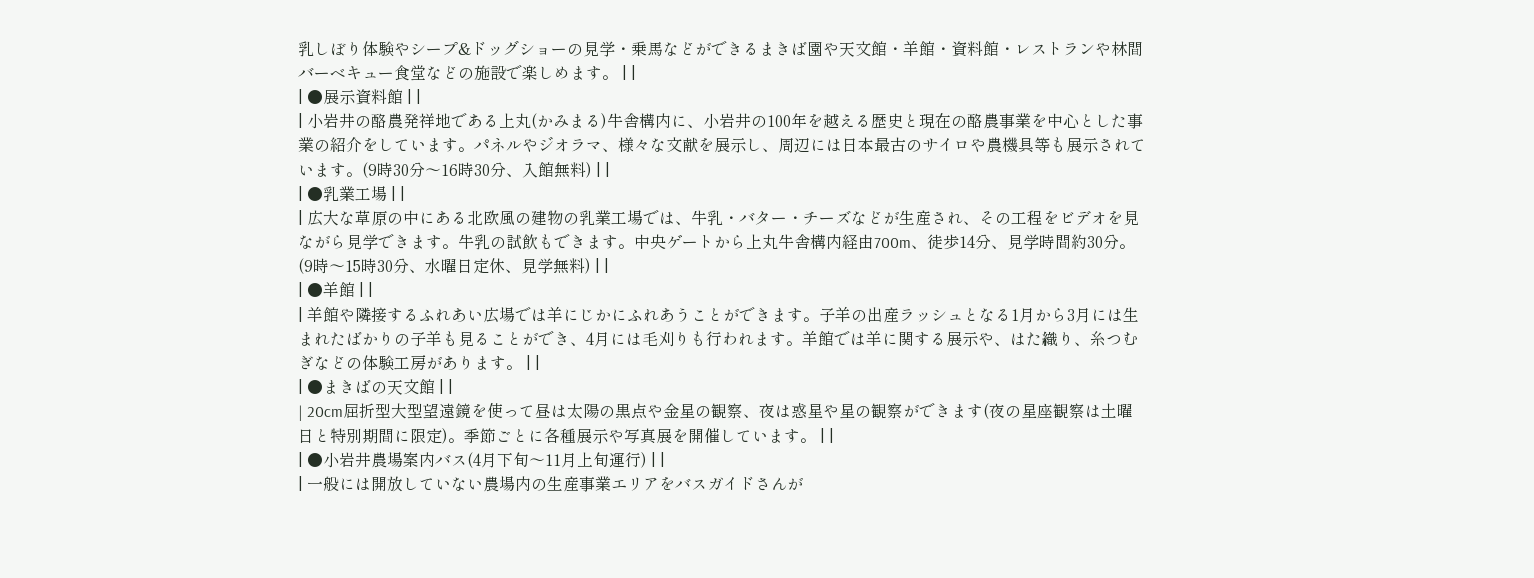乳しぼり体験やシープ&ドッグショーの見学・乗馬などができるまきば園や天文館・羊館・資料館・レストランや林間バーベキュー食堂などの施設で楽しめます。 | |
| ●展示資料館 | |
| 小岩井の酪農発祥地である上丸(かみまる)牛舎構内に、小岩井の100年を越える歴史と現在の酪農事業を中心とした事業の紹介をしています。パネルやジオラマ、様々な文献を展示し、周辺には日本最古のサイロや農機具等も展示されています。(9時30分〜16時30分、入館無料) | |
| ●乳業工場 | |
| 広大な草原の中にある北欧風の建物の乳業工場では、牛乳・バター・チーズなどが生産され、その工程をビデオを見ながら見学できます。牛乳の試飲もできます。中央ゲートから上丸牛舎構内経由700m、徒歩14分、見学時間約30分。(9時〜15時30分、水曜日定休、見学無料) | |
| ●羊館 | |
| 羊館や隣接するふれあい広場では羊にじかにふれあうことができます。子羊の出産ラッシュとなる1月から3月には生まれたばかりの子羊も見ることができ、4月には毛刈りも行われます。羊館では羊に関する展示や、はた織り、糸つむぎなどの体験工房があります。 | |
| ●まきばの天文館 | |
| 20cm屈折型大型望遠鏡を使って昼は太陽の黒点や金星の観察、夜は惑星や星の観察ができます(夜の星座観察は土曜日と特別期間に限定)。季節ごとに各種展示や写真展を開催しています。 | |
| ●小岩井農場案内バス(4月下旬〜11月上旬運行) | |
| 一般には開放していない農場内の生産事業エリアをバスガイドさんが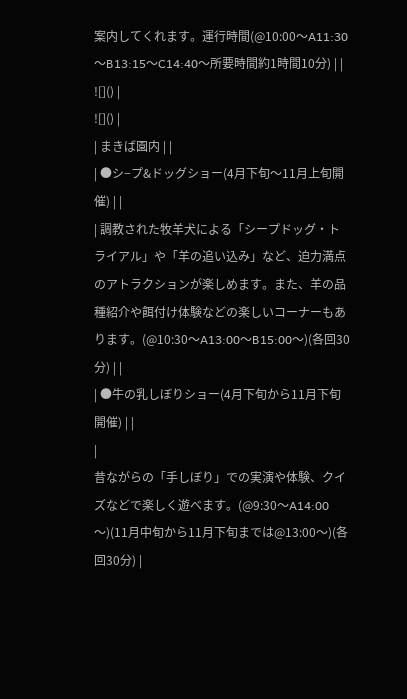案内してくれます。運行時間(@10:00〜A11:30〜B13:15〜C14:40〜所要時間約1時間10分) | |
![]() |
![]() |
| まきば園内 | |
| ●シ−プ&ドッグショー(4月下旬〜11月上旬開催) | |
| 調教された牧羊犬による「シープドッグ・トライアル」や「羊の追い込み」など、迫力満点のアトラクションが楽しめます。また、羊の品種紹介や餌付け体験などの楽しいコーナーもあります。(@10:30〜A13:00〜B15:00〜)(各回30分) | |
| ●牛の乳しぼりショー(4月下旬から11月下旬開催) | |
|
昔ながらの「手しぼり」での実演や体験、クイズなどで楽しく遊べます。(@9:30〜A14:00〜)(11月中旬から11月下旬までは@13:00〜)(各回30分) |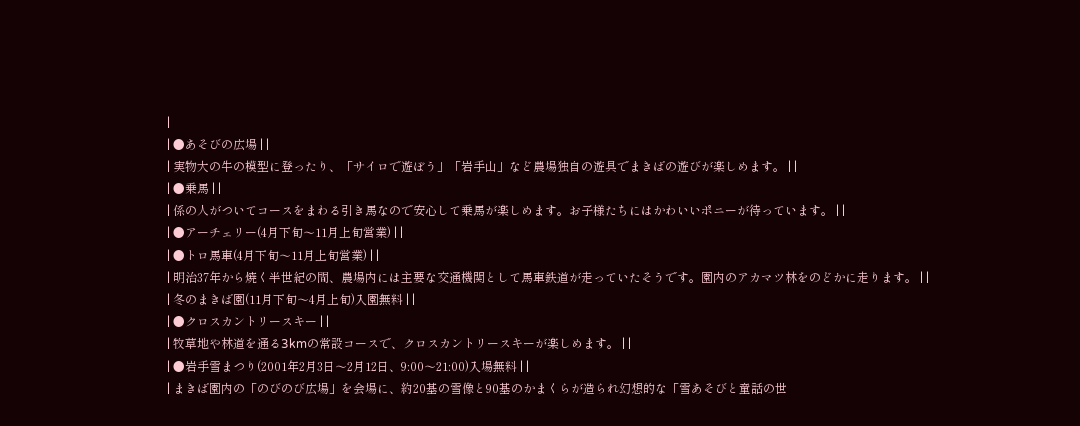|
| ●あそびの広場 | |
| 実物大の牛の模型に登ったり、「サイロで遊ぼう」「岩手山」など農場独自の遊具でまきばの遊びが楽しめます。 | |
| ●乗馬 | |
| 係の人がついてコースをまわる引き馬なので安心して乗馬が楽しめます。お子様たちにはかわいいポニーが待っています。 | |
| ●アーチェリー(4月下旬〜11月上旬営業) | |
| ●トロ馬車(4月下旬〜11月上旬営業) | |
| 明治37年から焼く半世紀の間、農場内には主要な交通機関として馬車鉄道が走っていたそうです。園内のアカマツ林をのどかに走ります。 | |
| 冬のまきば園(11月下旬〜4月上旬)入園無料 | |
| ●クロスカントリースキー | |
| 牧草地や林道を通る3kmの常設コースで、クロスカントリースキーが楽しめます。 | |
| ●岩手雪まつり(2001年2月3日〜2月12日、9:00〜21:00)入場無料 | |
| まきば園内の「のびのび広場」を会場に、約20基の雪像と90基のかまくらが造られ幻想的な「雪あそびと童話の世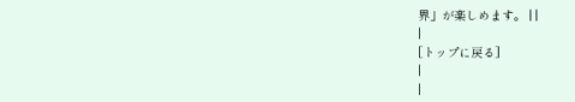界」が楽しめます。 | |
|
[トップに戻る]
|
|